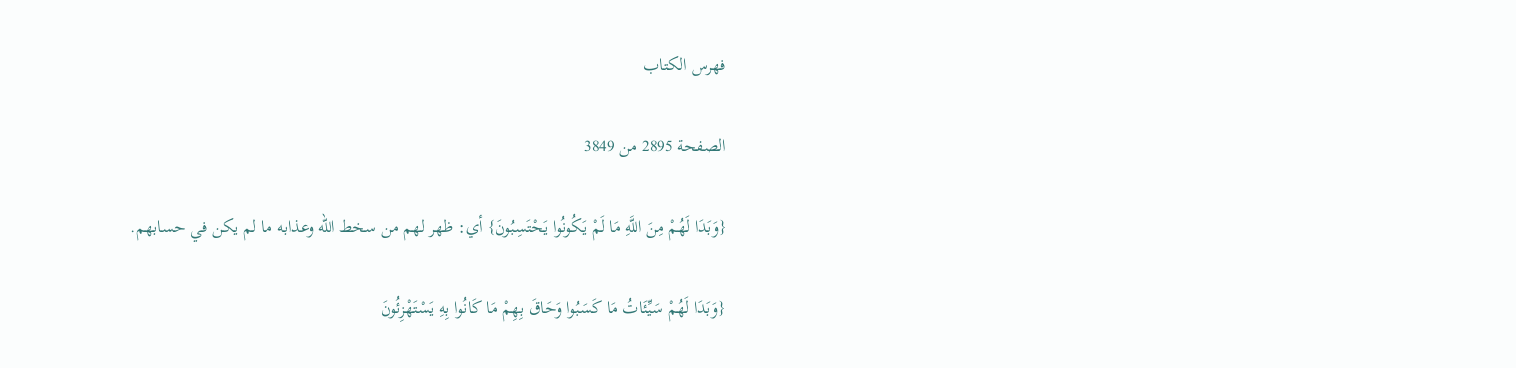فهرس الكتاب

الصفحة 2895 من 3849

{وَبَدَا لَهُمْ مِنَ اللَّهِ مَا لَمْ يَكُونُوا يَحْتَسِبُونَ} أي: ظهر لهم من سخط الله وعذابه ما لم يكن في حسابهم.

{وَبَدَا لَهُمْ سَيِّئَاتُ مَا كَسَبُوا وَحَاقَ بِهِمْ مَا كَانُوا بِهِ يَسْتَهْزِئُونَ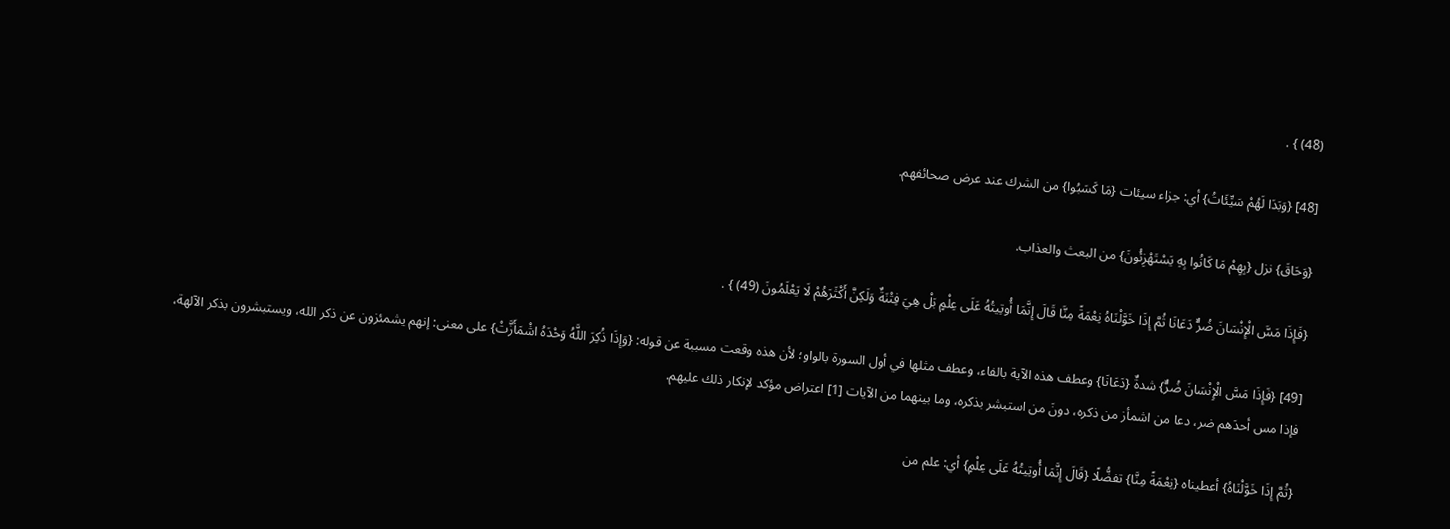(48) } .

[48] {وَبَدَا لَهُمْ سَيِّئَاتُ} أي: جزاء سيئات {مَا كَسَبُوا} من الشرك عند عرض صحائفهم.

{وَحَاقَ} نزل {بِهِمْ مَا كَانُوا بِهِ يَسْتَهْزِئُونَ} من البعث والعذاب.

{فَإِذَا مَسَّ الْإِنْسَانَ ضُرٌّ دَعَانَا ثُمَّ إِذَا خَوَّلْنَاهُ نِعْمَةً مِنَّا قَالَ إِنَّمَا أُوتِيتُهُ عَلَى عِلْمٍ بَلْ هِيَ فِتْنَةٌ وَلَكِنَّ أَكْثَرَهُمْ لَا يَعْلَمُونَ (49) } .

[49] {فَإِذَا مَسَّ الْإِنْسَانَ ضُرٌّ} شدةٌ {دَعَانَا} وعطف هذه الآية بالفاء، وعطف مثلها في أول السورة بالواو؛ لأن هذه وقعت مسببة عن قوله: {وَإِذَا ذُكِرَ اللَّهُ وَحْدَهُ اشْمَأَزَّتْ} على معنى: إنهم يشمئزون عن ذكر الله، ويستبشرون بذكر الآلهة، فإذا مس أحدَهم ضر، دعا من اشمأز من ذكره، دونَ من استبشر بذكره، وما بينهما من الآيات [1] اعتراض مؤكد لإنكار ذلك عليهم.

{ثُمَّ إِذَا خَوَّلْنَاهُ} أعطيناه {نِعْمَةً مِنَّا} تفضُّلًا {قَالَ إِنَّمَا أُوتِيتُهُ عَلَى عِلْمٍ} أي: علم من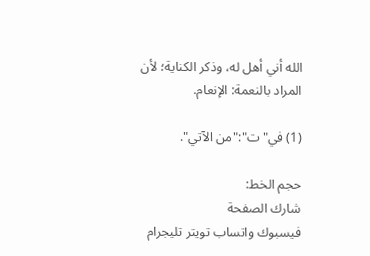الله أني أهل له، وذكر الكناية؛ لأن المراد بالنعمة: الإنعام.

(1) في"ت":"من الآتي".

حجم الخط:
شارك الصفحة
فيسبوك واتساب تويتر تليجرام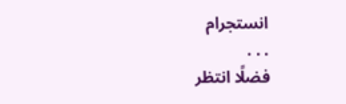انستجرام
. . .
فضلًا انتظر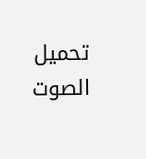تحميل الصوت